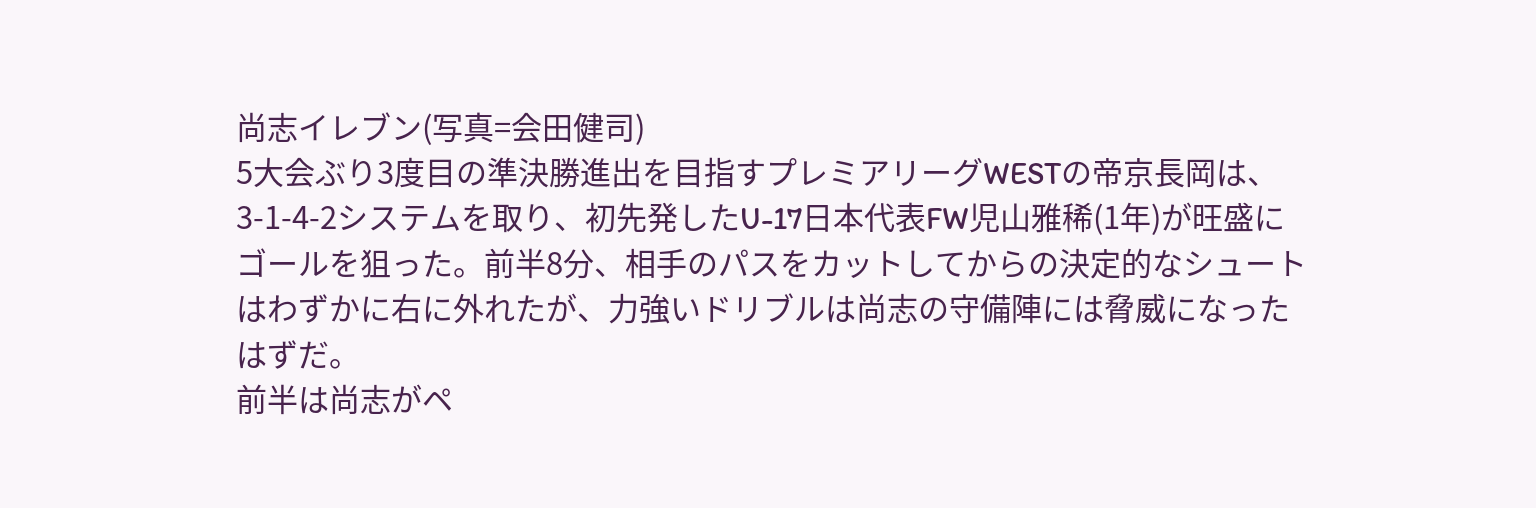尚志イレブン(写真=会田健司)
5大会ぶり3度目の準決勝進出を目指すプレミアリーグWESTの帝京長岡は、3-1-4-2システムを取り、初先発したU-17日本代表FW児山雅稀(1年)が旺盛にゴールを狙った。前半8分、相手のパスをカットしてからの決定的なシュートはわずかに右に外れたが、力強いドリブルは尚志の守備陣には脅威になったはずだ。
前半は尚志がペ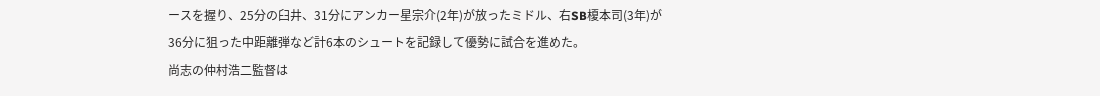ースを握り、25分の臼井、31分にアンカー星宗介(2年)が放ったミドル、右SB榎本司(3年)が36分に狙った中距離弾など計6本のシュートを記録して優勢に試合を進めた。
尚志の仲村浩二監督は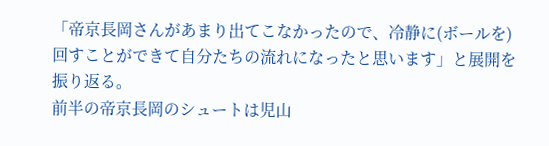「帝京長岡さんがあまり出てこなかったので、冷静に(ボールを)回すことができて自分たちの流れになったと思います」と展開を振り返る。
前半の帝京長岡のシュートは児山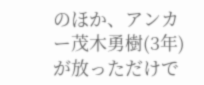のほか、アンカー茂木勇樹(3年)が放っただけで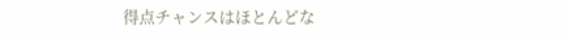得点チャンスはほとんどな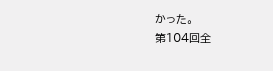かった。
第104回全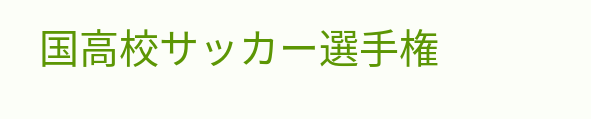国高校サッカー選手権